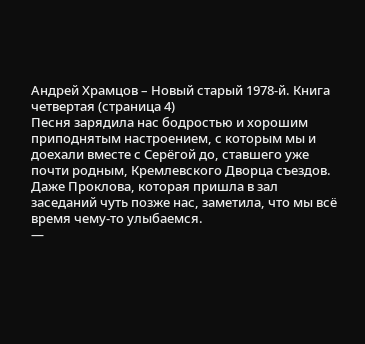Андрей Храмцов – Новый старый 1978-й. Книга четвертая (страница 4)
Песня зарядила нас бодростью и хорошим приподнятым настроением, с которым мы и доехали вместе с Серёгой до, ставшего уже почти родным, Кремлевского Дворца съездов. Даже Проклова, которая пришла в зал заседаний чуть позже нас, заметила, что мы всё время чему-то улыбаемся.
—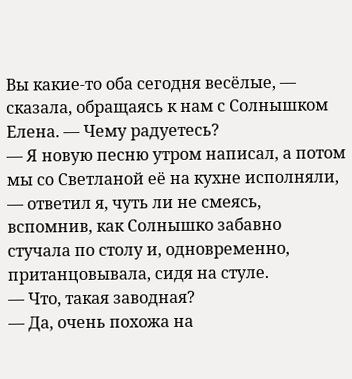Вы какие-то оба сегодня весёлые, — сказала, обращаясь к нам с Солнышком Елена. — Чему радуетесь?
— Я новую песню утром написал, а потом мы со Светланой её на кухне исполняли, — ответил я, чуть ли не смеясь, вспомнив, как Солнышко забавно стучала по столу и, одновременно, пританцовывала, сидя на стуле.
— Что, такая заводная?
— Да, очень похожа на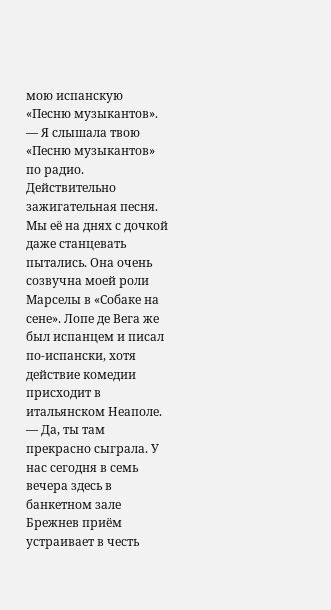мою испанскую «Песню музыкантов».
— Я слышала твою «Песню музыкантов» по радио. Действительно зажигательная песня. Мы её на днях с дочкой даже станцевать пытались. Она очень созвучна моей роли Марселы в «Собаке на сене». Лопе де Вега же был испанцем и писал по-испански, хотя действие комедии присходит в итальянском Неаполе.
— Да, ты там прекрасно сыграла. У нас сегодня в семь вечера здесь в банкетном зале Брежнев приём устраивает в честь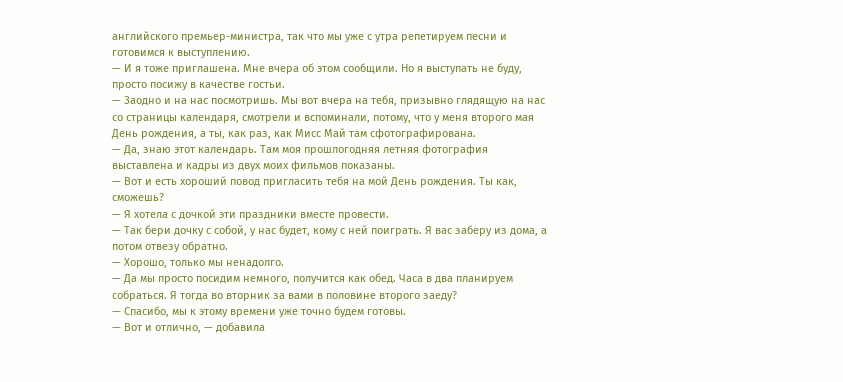английского премьер-министра, так что мы уже с утра репетируем песни и готовимся к выступлению.
— И я тоже приглашена. Мне вчера об этом сообщили. Но я выступать не буду, просто посижу в качестве гостьи.
— Заодно и на нас посмотришь. Мы вот вчера на тебя, призывно глядящую на нас со страницы календаря, смотрели и вспоминали, потому, что у меня второго мая День рождения, а ты, как раз, как Мисс Май там сфотографирована.
— Да, знаю этот календарь. Там моя прошлогодняя летняя фотография выставлена и кадры из двух моих фильмов показаны.
— Вот и есть хороший повод пригласить тебя на мой День рождения. Ты как, сможешь?
— Я хотела с дочкой эти праздники вместе провести.
— Так бери дочку с собой, у нас будет, кому с ней поиграть. Я вас заберу из дома, а потом отвезу обратно.
— Хорошо, только мы ненадолго.
— Да мы просто посидим немного, получится как обед. Часа в два планируем собраться. Я тогда во вторник за вами в половине второго заеду?
— Спасибо, мы к этому времени уже точно будем готовы.
— Вот и отлично, — добавила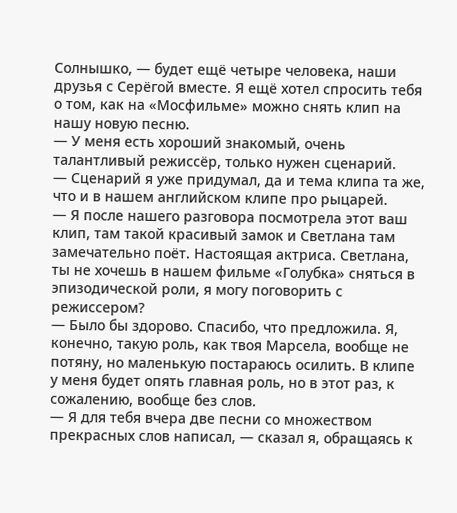Солнышко, — будет ещё четыре человека, наши друзья с Серёгой вместе. Я ещё хотел спросить тебя о том, как на «Мосфильме» можно снять клип на нашу новую песню.
— У меня есть хороший знакомый, очень талантливый режиссёр, только нужен сценарий.
— Сценарий я уже придумал, да и тема клипа та же, что и в нашем английском клипе про рыцарей.
— Я после нашего разговора посмотрела этот ваш клип, там такой красивый замок и Светлана там замечательно поёт. Настоящая актриса. Светлана, ты не хочешь в нашем фильме «Голубка» сняться в эпизодической роли, я могу поговорить с режиссером?
— Было бы здорово. Спасибо, что предложила. Я, конечно, такую роль, как твоя Марсела, вообще не потяну, но маленькую постараюсь осилить. В клипе у меня будет опять главная роль, но в этот раз, к сожалению, вообще без слов.
— Я для тебя вчера две песни со множеством прекрасных слов написал, — сказал я, обращаясь к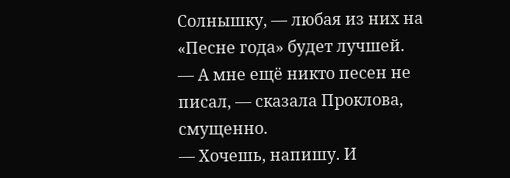Солнышку, — любая из них на «Песне года» будет лучшей.
— А мне ещё никто песен не писал, — сказала Проклова, смущенно.
— Хочешь, напишу. И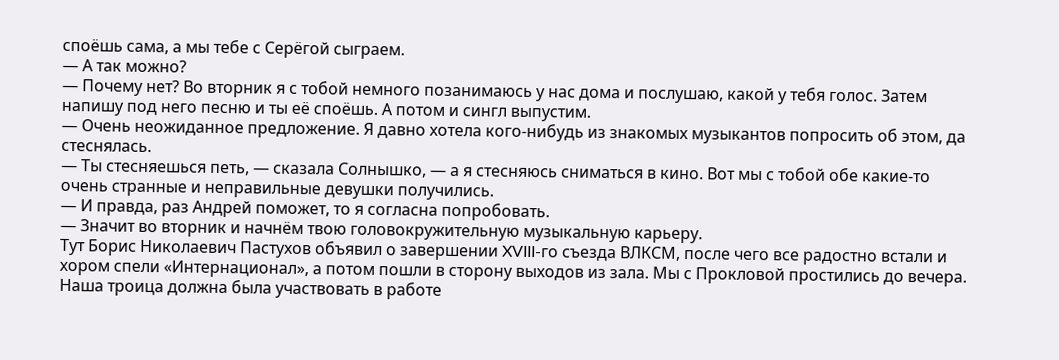споёшь сама, а мы тебе с Серёгой сыграем.
— А так можно?
— Почему нет? Во вторник я с тобой немного позанимаюсь у нас дома и послушаю, какой у тебя голос. Затем напишу под него песню и ты её споёшь. А потом и сингл выпустим.
— Очень неожиданное предложение. Я давно хотела кого-нибудь из знакомых музыкантов попросить об этом, да стеснялась.
— Ты стесняешься петь, — сказала Солнышко, — а я стесняюсь сниматься в кино. Вот мы с тобой обе какие-то очень странные и неправильные девушки получились.
— И правда, раз Андрей поможет, то я согласна попробовать.
— Значит во вторник и начнём твою головокружительную музыкальную карьеру.
Тут Борис Николаевич Пастухов объявил о завершении XVIII-го съезда ВЛКСМ, после чего все радостно встали и хором спели «Интернационал», а потом пошли в сторону выходов из зала. Мы с Прокловой простились до вечера. Наша троица должна была участвовать в работе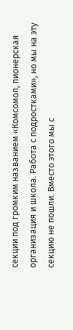секции под громким названием «Комсомол, пионерская организация и школа. Работа с подростками», но мы на эту секцию не пошли. Вместо этого мы с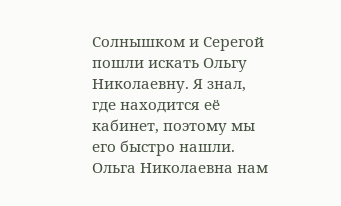Солнышком и Серегой пошли искать Ольгу Николаевну. Я знал, где находится её кабинет, поэтому мы его быстро нашли. Ольга Николаевна нам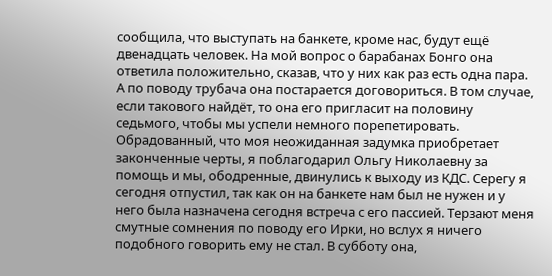сообщила, что выступать на банкете, кроме нас, будут ещё двенадцать человек. На мой вопрос о барабанах Бонго она ответила положительно, сказав, что у них как раз есть одна пара. А по поводу трубача она постарается договориться. В том случае, если такового найдёт, то она его пригласит на половину седьмого, чтобы мы успели немного порепетировать.
Обрадованный, что моя неожиданная задумка приобретает законченные черты, я поблагодарил Ольгу Николаевну за помощь и мы, ободренные, двинулись к выходу из КДС. Серегу я сегодня отпустил, так как он на банкете нам был не нужен и у него была назначена сегодня встреча с его пассией. Терзают меня смутные сомнения по поводу его Ирки, но вслух я ничего подобного говорить ему не стал. В субботу она,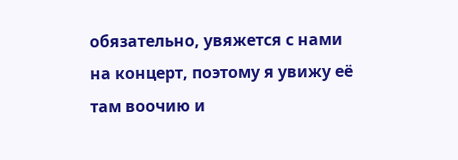обязательно, увяжется с нами на концерт, поэтому я увижу её там воочию и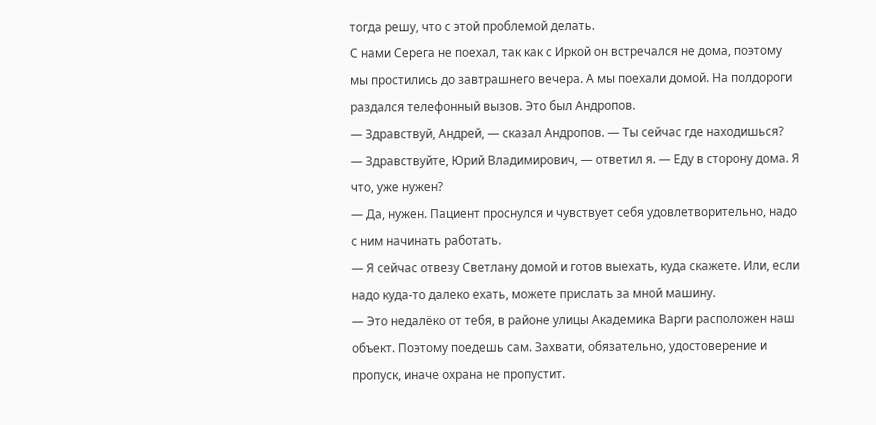тогда решу, что с этой проблемой делать.
С нами Серега не поехал, так как с Иркой он встречался не дома, поэтому мы простились до завтрашнего вечера. А мы поехали домой. На полдороги раздался телефонный вызов. Это был Андропов.
— Здравствуй, Андрей, — сказал Андропов. — Ты сейчас где находишься?
— Здравствуйте, Юрий Владимирович, — ответил я. — Еду в сторону дома. Я что, уже нужен?
— Да, нужен. Пациент проснулся и чувствует себя удовлетворительно, надо с ним начинать работать.
— Я сейчас отвезу Светлану домой и готов выехать, куда скажете. Или, если надо куда-то далеко ехать, можете прислать за мной машину.
— Это недалёко от тебя, в районе улицы Академика Варги расположен наш объект. Поэтому поедешь сам. Захвати, обязательно, удостоверение и пропуск, иначе охрана не пропустит.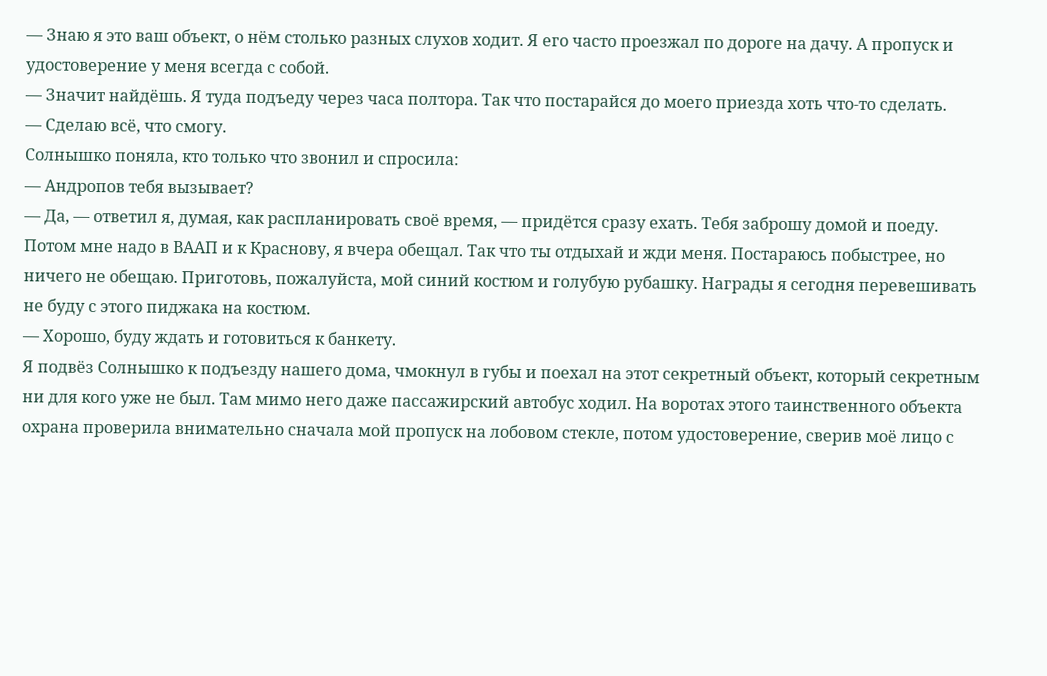— Знаю я это ваш объект, о нём столько разных слухов ходит. Я его часто проезжал по дороге на дачу. А пропуск и удостоверение у меня всегда с собой.
— Значит найдёшь. Я туда подъеду через часа полтора. Так что постарайся до моего приезда хоть что-то сделать.
— Сделаю всё, что смогу.
Солнышко поняла, кто только что звонил и спросила:
— Андропов тебя вызывает?
— Да, — ответил я, думая, как распланировать своё время, — придётся сразу ехать. Тебя заброшу домой и поеду. Потом мне надо в ВААП и к Краснову, я вчера обещал. Так что ты отдыхай и жди меня. Постараюсь побыстрее, но ничего не обещаю. Приготовь, пожалуйста, мой синий костюм и голубую рубашку. Награды я сегодня перевешивать не буду с этого пиджака на костюм.
— Хорошо, буду ждать и готовиться к банкету.
Я подвёз Солнышко к подъезду нашего дома, чмокнул в губы и поехал на этот секретный объект, который секретным ни для кого уже не был. Там мимо него даже пассажирский автобус ходил. На воротах этого таинственного объекта охрана проверила внимательно сначала мой пропуск на лобовом стекле, потом удостоверение, сверив моё лицо с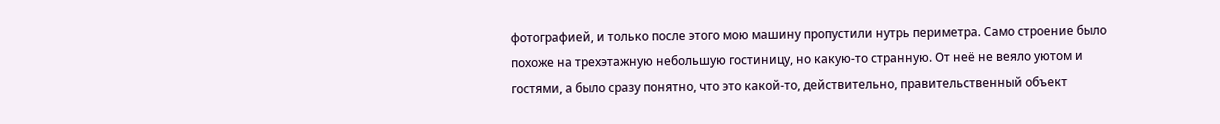фотографией, и только после этого мою машину пропустили нутрь периметра. Само строение было похоже на трехэтажную небольшую гостиницу, но какую-то странную. От неё не веяло уютом и гостями, а было сразу понятно, что это какой-то, действительно, правительственный объект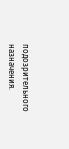подозрительного назначения.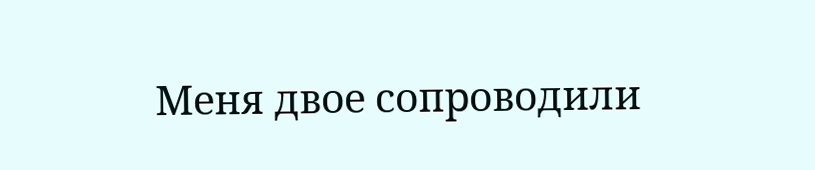Меня двое сопроводили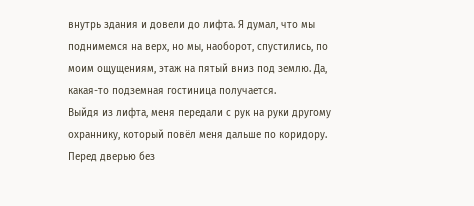внутрь здания и довели до лифта. Я думал, что мы поднимемся на верх, но мы, наоборот, спустились, по моим ощущениям, этаж на пятый вниз под землю. Да, какая-то подземная гостиница получается.
Выйдя из лифта, меня передали с рук на руки другому охраннику, который повёл меня дальше по коридору. Перед дверью без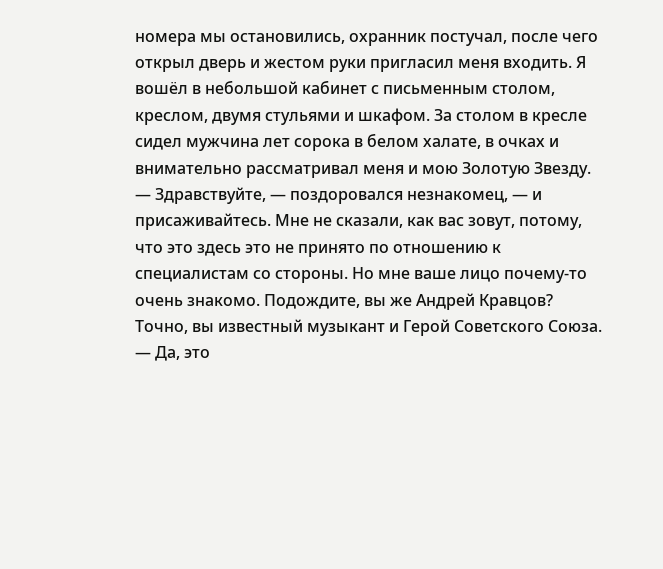номера мы остановились, охранник постучал, после чего открыл дверь и жестом руки пригласил меня входить. Я вошёл в небольшой кабинет с письменным столом, креслом, двумя стульями и шкафом. За столом в кресле сидел мужчина лет сорока в белом халате, в очках и внимательно рассматривал меня и мою Золотую Звезду.
— Здравствуйте, — поздоровался незнакомец, — и присаживайтесь. Мне не сказали, как вас зовут, потому, что это здесь это не принято по отношению к специалистам со стороны. Но мне ваше лицо почему-то очень знакомо. Подождите, вы же Андрей Кравцов? Точно, вы известный музыкант и Герой Советского Союза.
— Да, это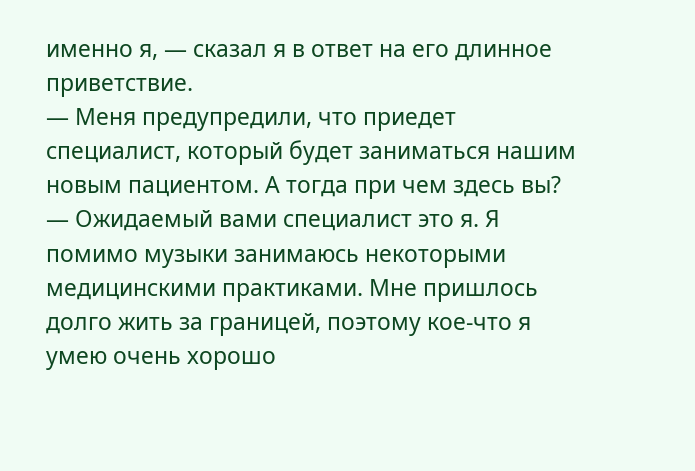именно я, — сказал я в ответ на его длинное приветствие.
— Меня предупредили, что приедет специалист, который будет заниматься нашим новым пациентом. А тогда при чем здесь вы?
— Ожидаемый вами специалист это я. Я помимо музыки занимаюсь некоторыми медицинскими практиками. Мне пришлось долго жить за границей, поэтому кое-что я умею очень хорошо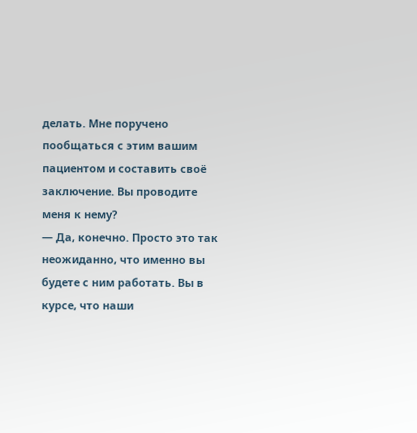делать. Мне поручено пообщаться с этим вашим пациентом и составить своё заключение. Вы проводите меня к нему?
— Да, конечно. Просто это так неожиданно, что именно вы будете с ним работать. Вы в курсе, что наши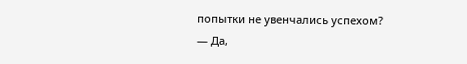попытки не увенчались успехом?
— Да,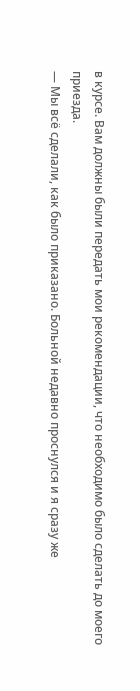в курсе. Вам должны были передать мои рекомендации, что необходимо было сделать до моего приезда.
— Мы всё сделали, как было приказано. Больной недавно проснулся и я сразу же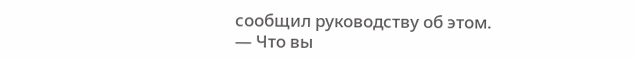сообщил руководству об этом.
— Что вы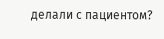делали с пациентом?